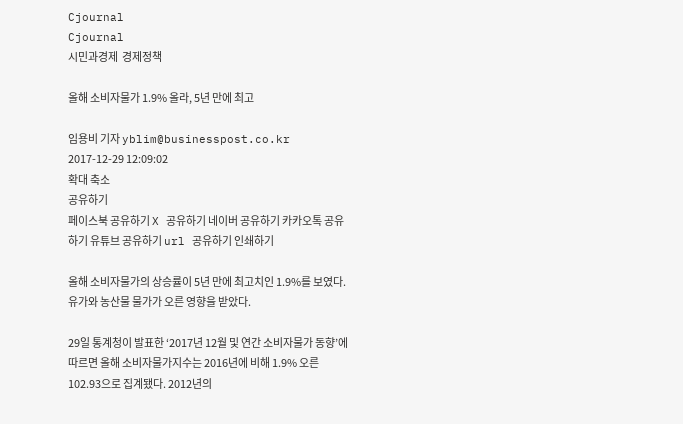Cjournal
Cjournal
시민과경제  경제정책

올해 소비자물가 1.9% 올라, 5년 만에 최고

임용비 기자 yblim@businesspost.co.kr 2017-12-29 12:09:02
확대 축소
공유하기
페이스북 공유하기 X 공유하기 네이버 공유하기 카카오톡 공유하기 유튜브 공유하기 url 공유하기 인쇄하기

올해 소비자물가의 상승률이 5년 만에 최고치인 1.9%를 보였다. 유가와 농산물 물가가 오른 영향을 받았다.

29일 통계청이 발표한 ‘2017년 12월 및 연간 소비자물가 동향’에 따르면 올해 소비자물가지수는 2016년에 비해 1.9% 오른 102.93으로 집계됐다. 2012년의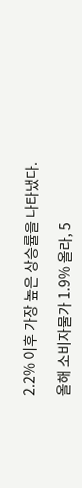2.2% 이후 가장 높은 상승률을 나타냈다.

올해 소비자물가 1.9% 올라, 5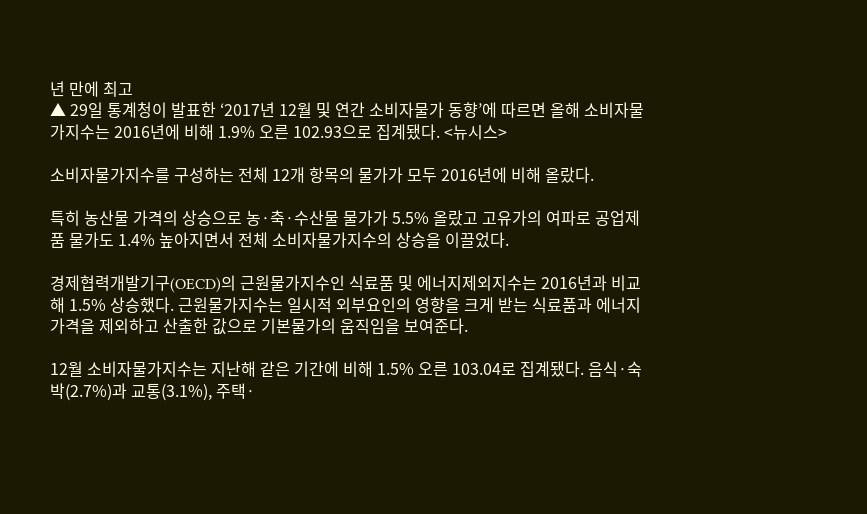년 만에 최고
▲ 29일 통계청이 발표한 ‘2017년 12월 및 연간 소비자물가 동향’에 따르면 올해 소비자물가지수는 2016년에 비해 1.9% 오른 102.93으로 집계됐다. <뉴시스>

소비자물가지수를 구성하는 전체 12개 항목의 물가가 모두 2016년에 비해 올랐다.

특히 농산물 가격의 상승으로 농·축·수산물 물가가 5.5% 올랐고 고유가의 여파로 공업제품 물가도 1.4% 높아지면서 전체 소비자물가지수의 상승을 이끌었다.

경제협력개발기구(OECD)의 근원물가지수인 식료품 및 에너지제외지수는 2016년과 비교해 1.5% 상승했다. 근원물가지수는 일시적 외부요인의 영향을 크게 받는 식료품과 에너지 가격을 제외하고 산출한 값으로 기본물가의 움직임을 보여준다.

12월 소비자물가지수는 지난해 같은 기간에 비해 1.5% 오른 103.04로 집계됐다. 음식·숙박(2.7%)과 교통(3.1%), 주택·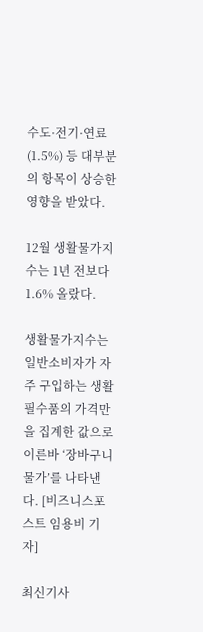수도·전기·연료(1.5%) 등 대부분의 항목이 상승한 영향을 받았다.

12월 생활물가지수는 1년 전보다 1.6% 올랐다.

생활물가지수는 일반소비자가 자주 구입하는 생활필수품의 가격만을 집계한 값으로 이른바 ‘장바구니 물가’를 나타낸다. [비즈니스포스트 임용비 기자]

최신기사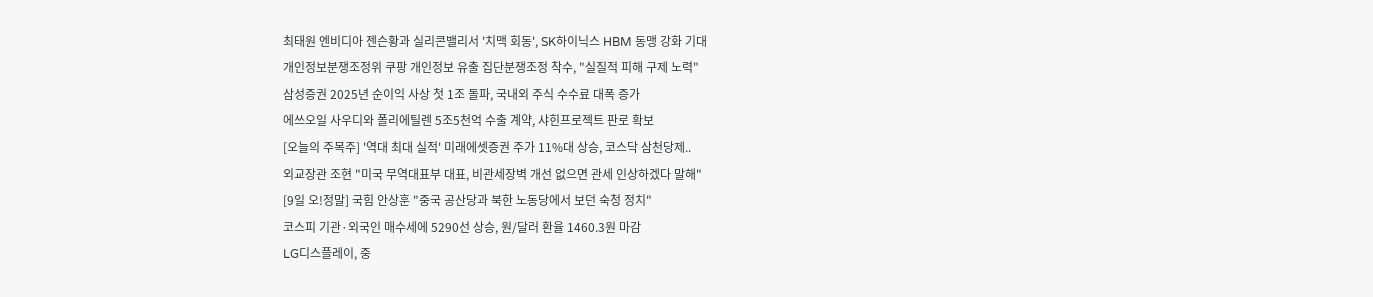최태원 엔비디아 젠슨황과 실리콘밸리서 '치맥 회동', SK하이닉스 HBM 동맹 강화 기대
개인정보분쟁조정위 쿠팡 개인정보 유출 집단분쟁조정 착수, "실질적 피해 구제 노력"
삼성증권 2025년 순이익 사상 첫 1조 돌파, 국내외 주식 수수료 대폭 증가
에쓰오일 사우디와 폴리에틸렌 5조5천억 수출 계약, 샤힌프로젝트 판로 확보
[오늘의 주목주] '역대 최대 실적' 미래에셋증권 주가 11%대 상승, 코스닥 삼천당제..
외교장관 조현 "미국 무역대표부 대표, 비관세장벽 개선 없으면 관세 인상하겠다 말해"
[9일 오!정말] 국힘 안상훈 "중국 공산당과 북한 노동당에서 보던 숙청 정치"
코스피 기관·외국인 매수세에 5290선 상승, 원/달러 환율 1460.3원 마감
LG디스플레이, 중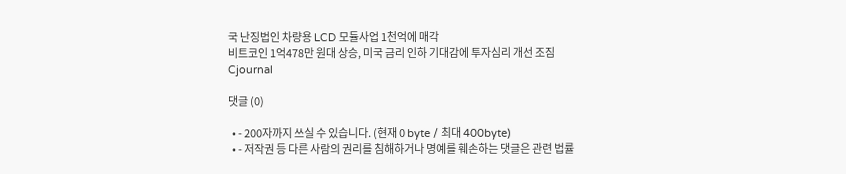국 난징법인 차량용 LCD 모듈사업 1천억에 매각
비트코인 1억478만 원대 상승, 미국 금리 인하 기대감에 투자심리 개선 조짐
Cjournal

댓글 (0)

  • - 200자까지 쓰실 수 있습니다. (현재 0 byte / 최대 400byte)
  • - 저작권 등 다른 사람의 권리를 침해하거나 명예를 훼손하는 댓글은 관련 법률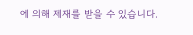에 의해 제재를 받을 수 있습니다.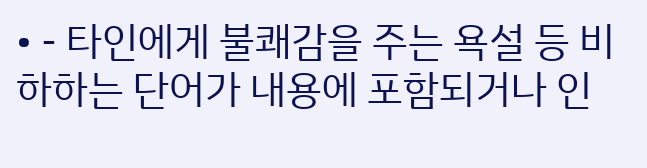• - 타인에게 불쾌감을 주는 욕설 등 비하하는 단어가 내용에 포함되거나 인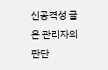신공격성 글은 관리자의 판단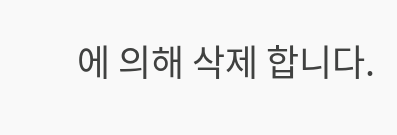에 의해 삭제 합니다.